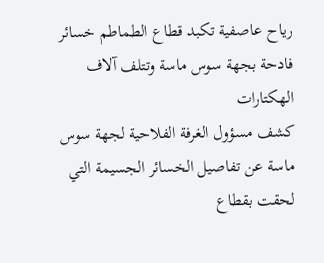رياح عاصفية تكبد قطاع الطماطم خسائر فادحة بجهة سوس ماسة وتتلف آلاف الهكتارات
كشف مسؤول الغرفة الفلاحية لجهة سوس ماسة عن تفاصيل الخسائر الجسيمة التي لحقت بقطاع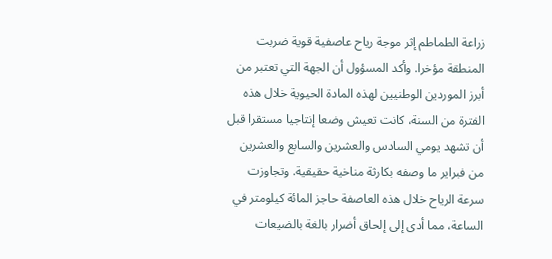زراعة الطماطم إثر موجة رياح عاصفية قوية ضربت المنطقة مؤخرا. وأكد المسؤول أن الجهة التي تعتبر من أبرز الموردين الوطنيين لهذه المادة الحيوية خلال هذه الفترة من السنة، كانت تعيش وضعا إنتاجيا مستقرا قبل أن تشهد يومي السادس والعشرين والسابع والعشرين من فبراير ما وصفه بكارثة مناخية حقيقية. وتجاوزت سرعة الرياح خلال هذه العاصفة حاجز المائة كيلومتر في الساعة، مما أدى إلى إلحاق أضرار بالغة بالضيعات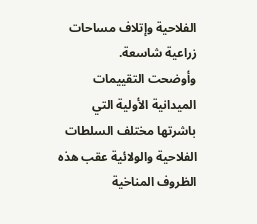الفلاحية وإتلاف مساحات زراعية شاسعة.
وأوضحت التقييمات الميدانية الأولية التي باشرتها مختلف السلطات الفلاحية والولائية عقب هذه الظروف المناخية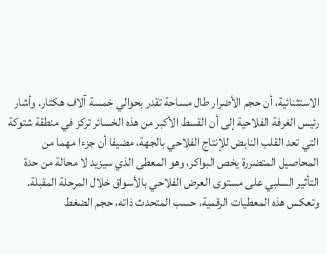الاستثنائية، أن حجم الأضرار طال مساحة تقدر بحوالي خمسة آلاف هكتار. وأشار رئيس الغرفة الفلاحية إلى أن القسط الأكبر من هذه الخسائر تركز في منطقة شتوكة التي تعد القلب النابض للإنتاج الفلاحي بالجهة، مضيفا أن جزءا مهما من المحاصيل المتضررة يخص البواكر، وهو المعطى الذي سيزيد لا محالة من حدة التأثير السلبي على مستوى العرض الفلاحي بالأسواق خلال المرحلة المقبلة.
وتعكس هذه المعطيات الرقمية، حسب المتحدث ذاته، حجم الضغط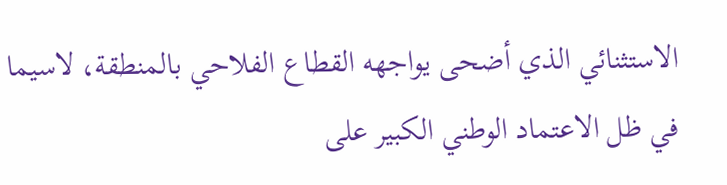الاستثنائي الذي أضحى يواجهه القطاع الفلاحي بالمنطقة، لاسيما في ظل الاعتماد الوطني الكبير على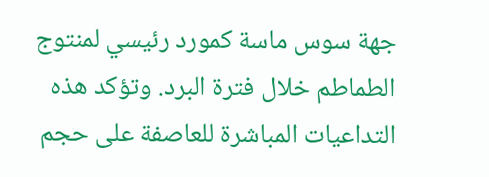جهة سوس ماسة كمورد رئيسي لمنتوج الطماطم خلال فترة البرد. وتؤكد هذه التداعيات المباشرة للعاصفة على حجم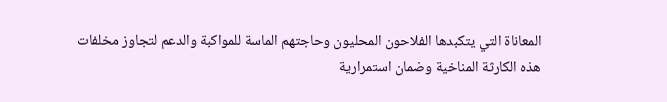المعاناة التي يتكبدها الفلاحون المحليون وحاجتهم الماسة للمواكبة والدعم لتجاوز مخلفات هذه الكارثة المناخية وضمان استمرارية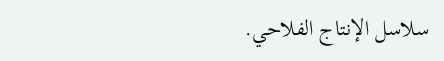سلاسل الإنتاج الفلاحي.